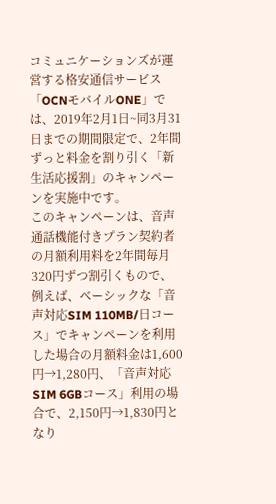コミュニケーションズが運営する格安通信サービス「OCNモバイルONE」では、2019年2月1日~同3月31日までの期間限定で、2年間ずっと料金を割り引く「新生活応援割」のキャンペーンを実施中です。
このキャンペーンは、音声通話機能付きプラン契約者の月額利用料を2年間毎月320円ずつ割引くもので、例えば、ベーシックな「音声対応SIM 110MB/日コース」でキャンペーンを利用した場合の月額料金は1,600円→1,280円、「音声対応SIM 6GBコース」利用の場合で、2,150円→1,830円となり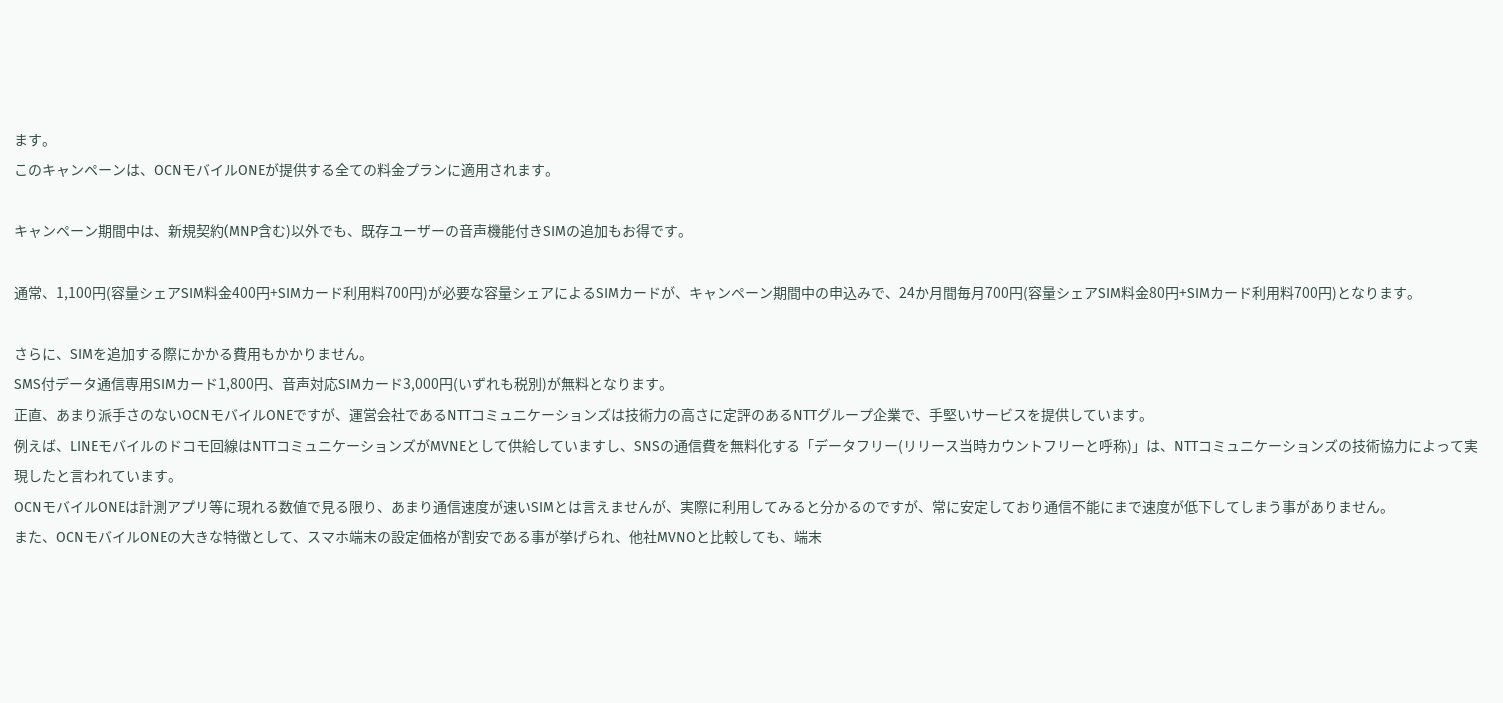ます。
このキャンペーンは、OCNモバイルONEが提供する全ての料金プランに適用されます。

キャンペーン期間中は、新規契約(MNP含む)以外でも、既存ユーザーの音声機能付きSIMの追加もお得です。

通常、1,100円(容量シェアSIM料金400円+SIMカード利用料700円)が必要な容量シェアによるSIMカードが、キャンペーン期間中の申込みで、24か月間毎月700円(容量シェアSIM料金80円+SIMカード利用料700円)となります。

さらに、SIMを追加する際にかかる費用もかかりません。
SMS付データ通信専用SIMカード1,800円、音声対応SIMカード3,000円(いずれも税別)が無料となります。
正直、あまり派手さのないOCNモバイルONEですが、運営会社であるNTTコミュニケーションズは技術力の高さに定評のあるNTTグループ企業で、手堅いサービスを提供しています。
例えば、LINEモバイルのドコモ回線はNTTコミュニケーションズがMVNEとして供給していますし、SNSの通信費を無料化する「データフリー(リリース当時カウントフリーと呼称)」は、NTTコミュニケーションズの技術協力によって実現したと言われています。
OCNモバイルONEは計測アプリ等に現れる数値で見る限り、あまり通信速度が速いSIMとは言えませんが、実際に利用してみると分かるのですが、常に安定しており通信不能にまで速度が低下してしまう事がありません。
また、OCNモバイルONEの大きな特徴として、スマホ端末の設定価格が割安である事が挙げられ、他社MVNOと比較しても、端末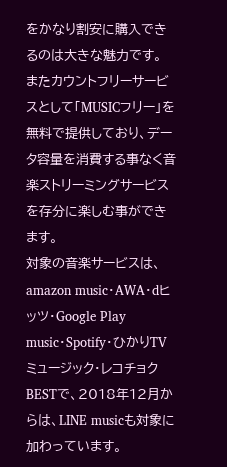をかなり割安に購入できるのは大きな魅力です。
またカウントフリーサービスとして「MUSICフリー」を無料で提供しており、データ容量を消費する事なく音楽ストリーミングサービスを存分に楽しむ事ができます。
対象の音楽サービスは、amazon music・AWA・dヒッツ・Google Play music・Spotify・ひかりTVミュージック・レコチョクBESTで、2018年12月からは、LINE musicも対象に加わっています。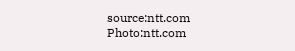source:ntt.com
Photo:ntt.com